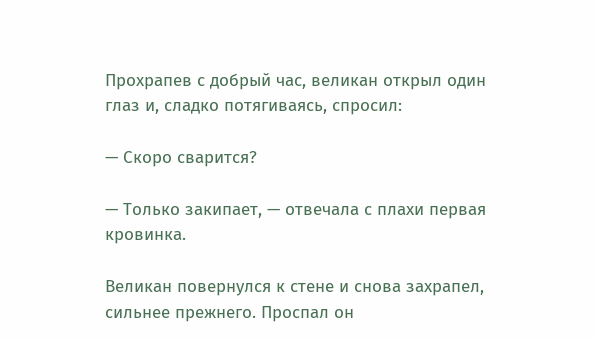Прохрапев с добрый час, великан открыл один глаз и, сладко потягиваясь, спросил:

— Скоро сварится?

— Только закипает, — отвечала с плахи первая кровинка.

Великан повернулся к стене и снова захрапел, сильнее прежнего. Проспал он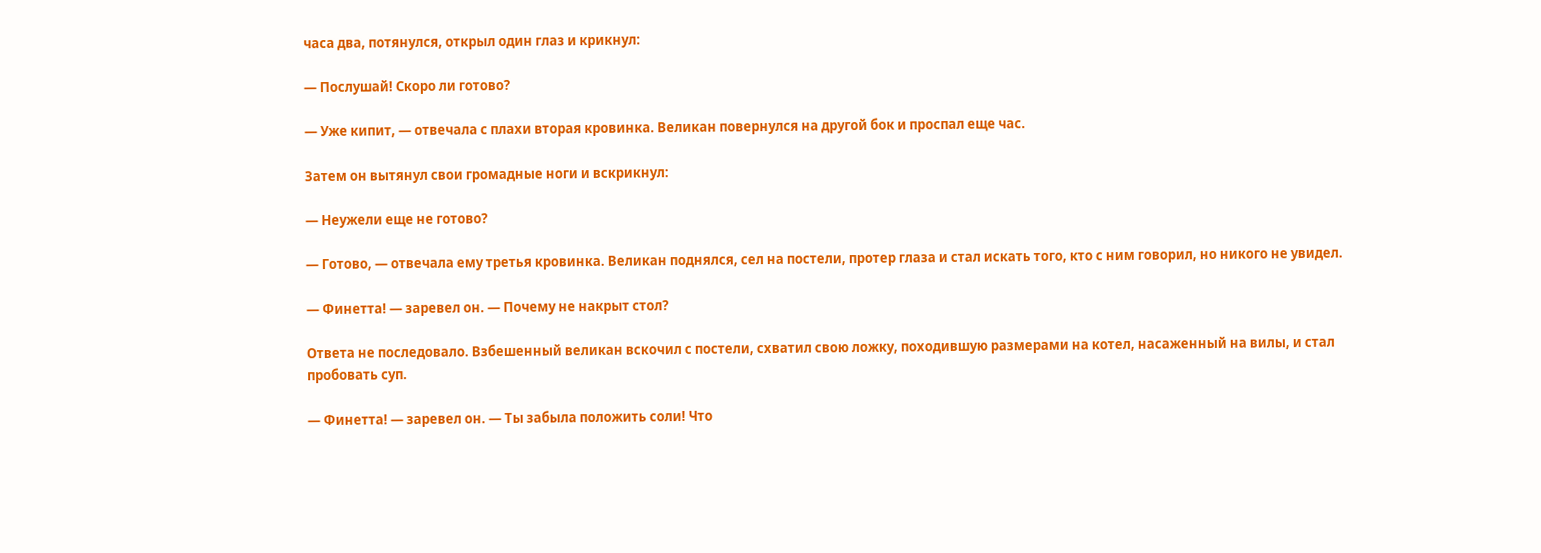часа два, потянулся, открыл один глаз и крикнул:

— Послушай! Скоро ли готово?

— Уже кипит, — отвечала с плахи вторая кровинка. Великан повернулся на другой бок и проспал еще час.

Затем он вытянул свои громадные ноги и вскрикнул:

— Неужели еще не готово?

— Готово, — отвечала ему третья кровинка. Великан поднялся, сел на постели, протер глаза и стал искать того, кто с ним говорил, но никого не увидел.

— Финетта! — заревел он. — Почему не накрыт стол?

Ответа не последовало. Взбешенный великан вскочил с постели, схватил свою ложку, походившую размерами на котел, насаженный на вилы, и стал пробовать суп.

— Финетта! — заревел он. — Ты забыла положить соли! Что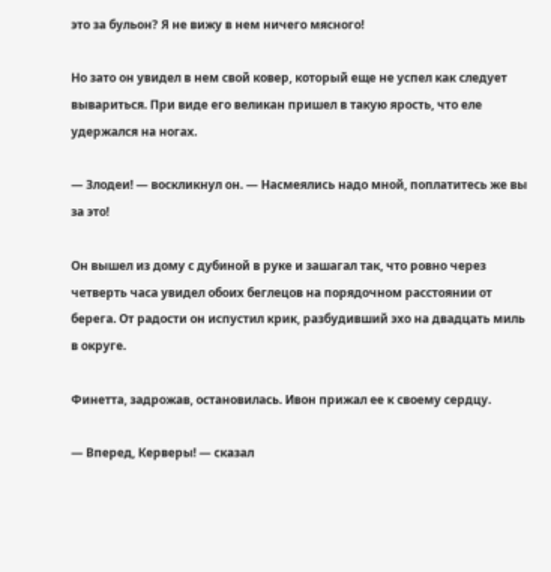это за бульон? Я не вижу в нем ничего мясного!

Но зато он увидел в нем свой ковер, который еще не успел как следует вывариться. При виде его великан пришел в такую ярость, что еле удержался на ногах.

— Злодеи! — воскликнул он. — Насмеялись надо мной, поплатитесь же вы за это!

Он вышел из дому с дубиной в руке и зашагал так, что ровно через четверть часа увидел обоих беглецов на порядочном расстоянии от берега. От радости он испустил крик, разбудивший эхо на двадцать миль в округе.

Финетта, задрожав, остановилась. Ивон прижал ее к своему сердцу.

— Вперед, Керверы! — сказал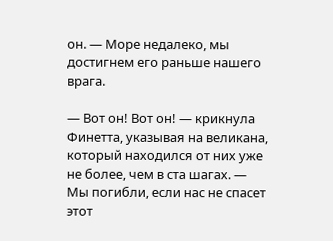он. — Море недалеко, мы достигнем его раньше нашего врага.

— Вот он! Вот он! — крикнула Финетта, указывая на великана, который находился от них уже не более, чем в ста шагах. — Мы погибли, если нас не спасет этот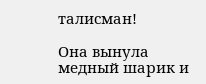талисман!

Она вынула медный шарик и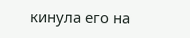кинула его на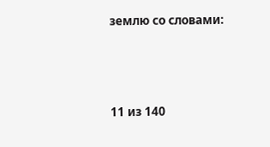землю со словами:



11 из 140